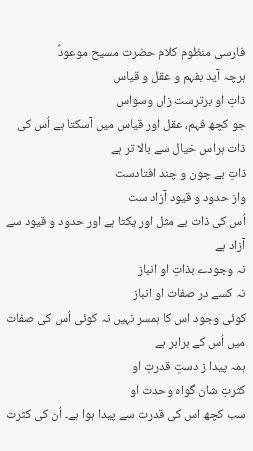فارسی منظوم کلام حضرت مسیح موعودؑ
ہرچہ آید بفہم و عقل و قیاس
ذاتِ او برترست زاں وسواس
جو کچھ فہم، عقل اور قیاس میں آسکتا ہے اُس کی ذات ہراس خیال سے بالا تر ہے
ذاتِ بے چون و چند افتادست
واز حدود و قیود آزاد ست
اُس کی ذات بے مثل اور یکتا ہے اور حدود و قیود سے آزاد ہے
نہ وجودے بذاتِ او انباز
نہ کسے در صفات او انباز
کوئی وجود اس کا ہمسر نہیں نہ کوئی اُس کی صفات میں اُس کے برابر ہے
ہمہ پیدا ز دستِ قدرتِ او
کثرتِ شان گواہ وحدت او
سب کچھ اس کی قدرت سے پیدا ہوا ہے۔ اُن کی کثرت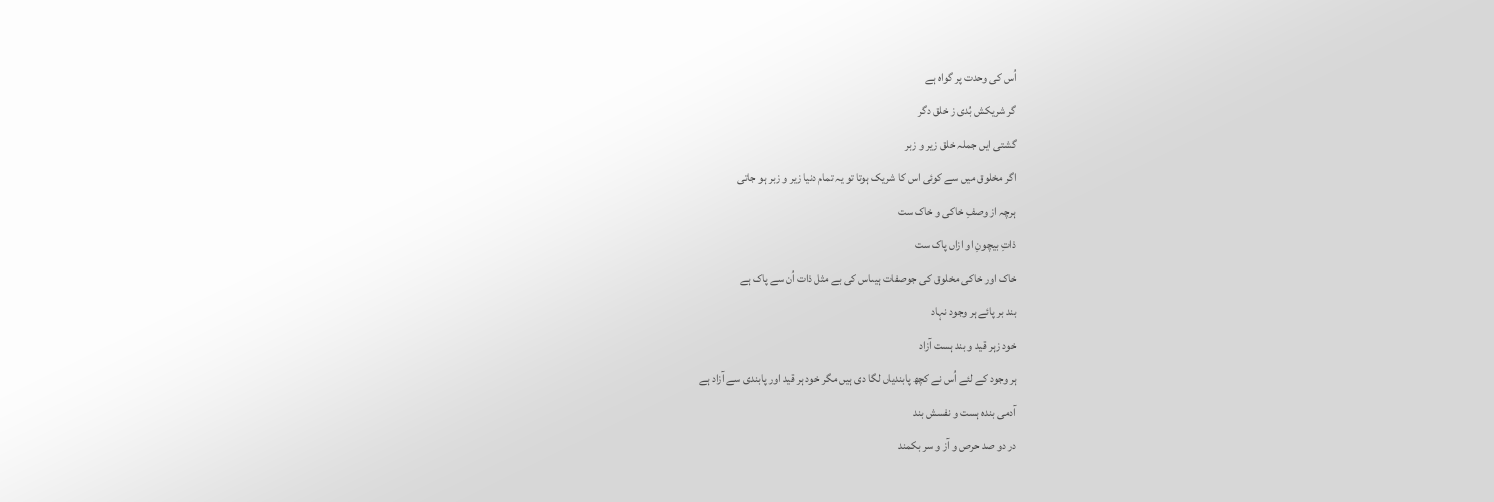اُس کی وحدت پر گواہ ہے
گر شریکش بُدی ز خلق دگر
گشتی ایں جملہ خلق زیر و زبر
اگر مخلوق میں سے کوئی اس کا شریک ہوتا تو یہ تمام دنیا زیر و زبر ہو جاتی
ہرچہ از وصفِ خاکی و خاک ست
ذاتِ بیچونِ او ازاں پاک ست
خاک اور خاکی مخلوق کی جوصفات ہیںاس کی بے مثل ذات اُن سے پاک ہے
بند بر پائے ہر وجود نہاد
خود زہر قید و بند ہست آزاد
ہر وجود کے لئے اُس نے کچھ پابندیاں لگا دی ہیں مگر خود ہر قید اور پابندی سے آزاد ہے
آدمی بندہ ہست و نفسش بند
در دو صد حرص و آز و سر بکمند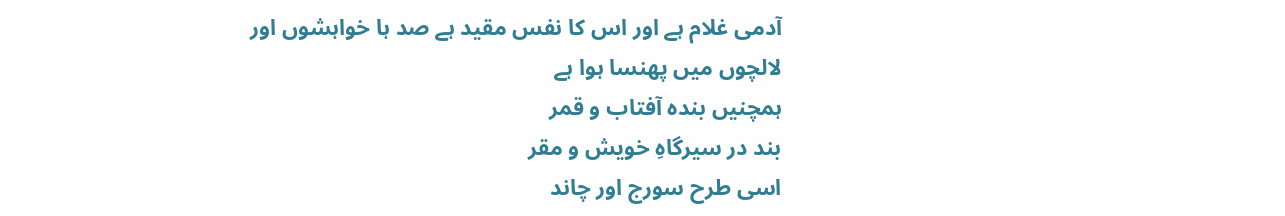آدمی غلام ہے اور اس کا نفس مقید ہے صد ہا خواہشوں اور لالچوں میں پھنسا ہوا ہے
ہمچنیں بندہ آفتاب و قمر
بند در سیرگاہِ خویش و مقر
اسی طرح سورج اور چاند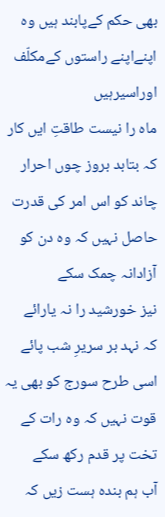بھی حکم کےپابند ہیں وہ اپنےاپنے راستوں کےمکلّف اوراسیرہیں
ماہ را نیست طاقتِ ایں کار
کہ بتابد بروز چوں احرار
چاند کو اس امر کی قدرت حاصل نہیں کہ وہ دن کو آزادانہ چمک سکے
نیز خورشید را نہ یارائے
کہ نہد بر سریرِ شب پائے
اسی طرح سورج کو بھی یہ قوت نہیں کہ وہ رات کے تخت پر قدم رکھ سکے
آب ہم بندہ ہست زیں کہ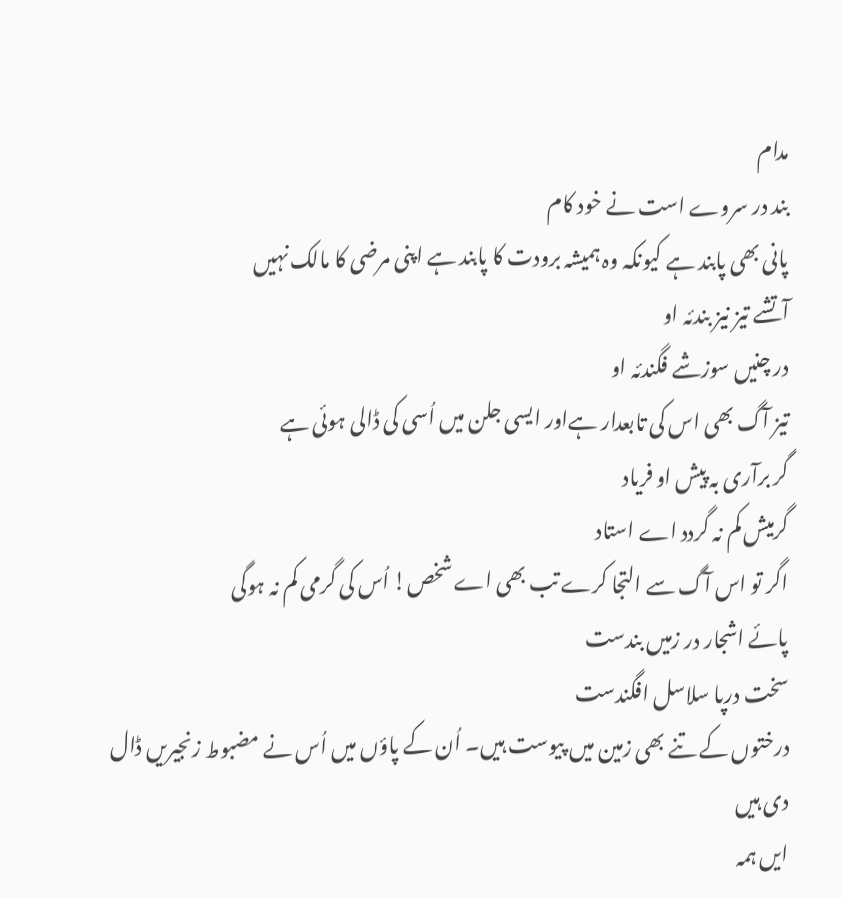مدام
بند در سروے است نے خود کام
پانی بھی پابند ہے کیونکہ وہ ہمیشہ برودت کا پابند ہے اپنی مرضی کا مالک نہیں
آتشے تیز نیز بندئہ او
در چنیں سوزشے فگندئہ او
تیز آگ بھی اس کی تابعدار ہےاور ایسی جلن میں اُسی کی ڈالی ہوئی ہے
گر برآری بہ پیش او فریاد
گرمیش کم نہ گردد اے استاد
اگر تو اس آگ سے التجا کرے تب بھی اے شخص! اُس کی گرمی کم نہ ہوگی
پائے اشجار در زمیں بندست
سخت درپا سلاسل افگندست
درختوں کے تنے بھی زمین میں پیوست ہیں۔ اُن کے پاؤں میں اُس نے مضبوط زنجیریں ڈال دی ہیں
ایں ہمہ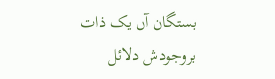بستگان آں یک ذات
بروجودش دلائل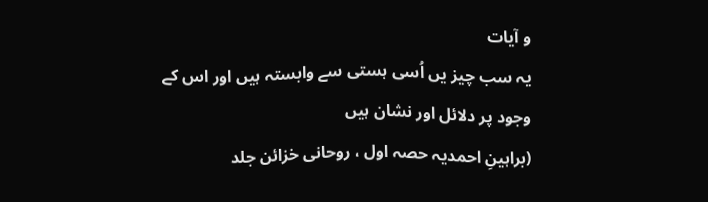و آیات
یہ سب چیز یں اُسی ہستی سے وابستہ ہیں اور اس کے وجود پر دلائل اور نشان ہیں
(براہینِ احمدیہ حصہ اول ، روحانی خزائن جلد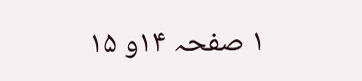۱ صفحہ ۱۴و ۱۵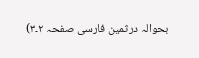بحوالہ درثمین فارسی صفحہ ۲۔۳)